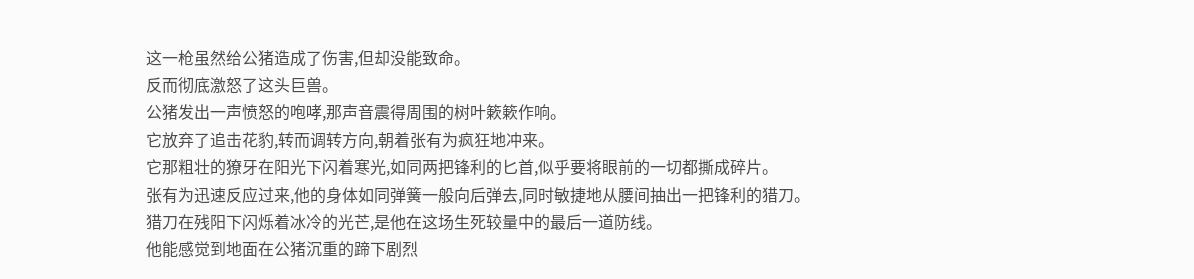这一枪虽然给公猪造成了伤害,但却没能致命。
反而彻底激怒了这头巨兽。
公猪发出一声愤怒的咆哮,那声音震得周围的树叶簌簌作响。
它放弃了追击花豹,转而调转方向,朝着张有为疯狂地冲来。
它那粗壮的獠牙在阳光下闪着寒光,如同两把锋利的匕首,似乎要将眼前的一切都撕成碎片。
张有为迅速反应过来,他的身体如同弹簧一般向后弹去,同时敏捷地从腰间抽出一把锋利的猎刀。
猎刀在残阳下闪烁着冰冷的光芒,是他在这场生死较量中的最后一道防线。
他能感觉到地面在公猪沉重的蹄下剧烈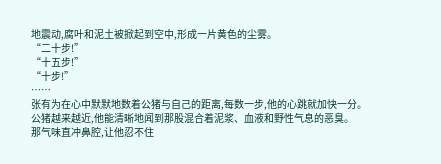地震动,腐叶和泥土被掀起到空中,形成一片黄色的尘雾。
“二十步!”
“十五步!”
“十步!”
……
张有为在心中默默地数着公猪与自己的距离,每数一步,他的心跳就加快一分。
公猪越来越近,他能清晰地闻到那股混合着泥浆、血液和野性气息的恶臭。
那气味直冲鼻腔,让他忍不住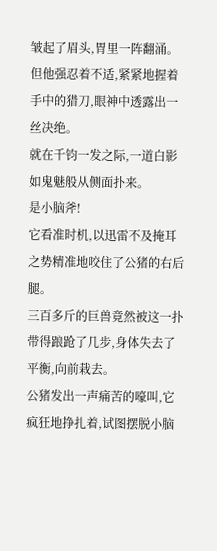皱起了眉头,胃里一阵翻涌。
但他强忍着不适,紧紧地握着手中的猎刀,眼神中透露出一丝决绝。
就在千钧一发之际,一道白影如鬼魅般从侧面扑来。
是小脑斧!
它看准时机,以迅雷不及掩耳之势精准地咬住了公猪的右后腿。
三百多斤的巨兽竟然被这一扑带得踉跄了几步,身体失去了平衡,向前栽去。
公猪发出一声痛苦的嚎叫,它疯狂地挣扎着,试图摆脱小脑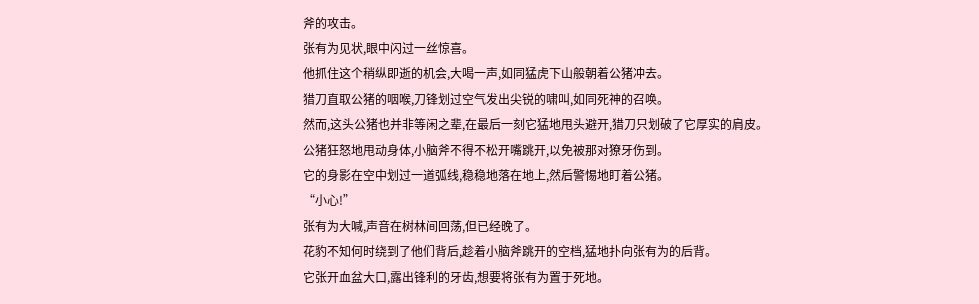斧的攻击。
张有为见状,眼中闪过一丝惊喜。
他抓住这个稍纵即逝的机会,大喝一声,如同猛虎下山般朝着公猪冲去。
猎刀直取公猪的咽喉,刀锋划过空气发出尖锐的啸叫,如同死神的召唤。
然而,这头公猪也并非等闲之辈,在最后一刻它猛地甩头避开,猎刀只划破了它厚实的肩皮。
公猪狂怒地甩动身体,小脑斧不得不松开嘴跳开,以免被那对獠牙伤到。
它的身影在空中划过一道弧线,稳稳地落在地上,然后警惕地盯着公猪。
“小心!”
张有为大喊,声音在树林间回荡,但已经晚了。
花豹不知何时绕到了他们背后,趁着小脑斧跳开的空档,猛地扑向张有为的后背。
它张开血盆大口,露出锋利的牙齿,想要将张有为置于死地。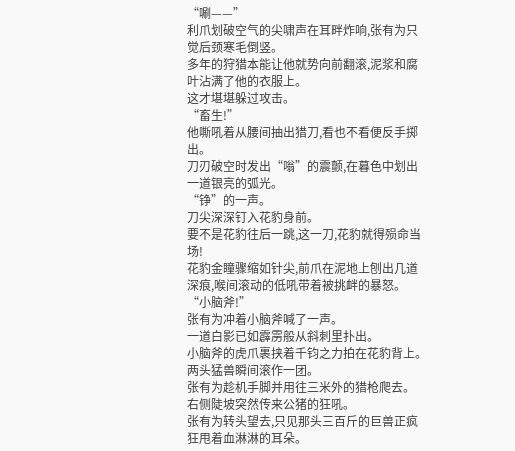“唰——”
利爪划破空气的尖啸声在耳畔炸响,张有为只觉后颈寒毛倒竖。
多年的狩猎本能让他就势向前翻滚,泥浆和腐叶沾满了他的衣服上。
这才堪堪躲过攻击。
“畜生!”
他嘶吼着从腰间抽出猎刀,看也不看便反手掷出。
刀刃破空时发出“嗡”的震颤,在暮色中划出一道银亮的弧光。
“铮”的一声。
刀尖深深钉入花豹身前。
要不是花豹往后一跳,这一刀,花豹就得殒命当场!
花豹金瞳骤缩如针尖,前爪在泥地上刨出几道深痕,喉间滚动的低吼带着被挑衅的暴怒。
“小脑斧!”
张有为冲着小脑斧喊了一声。
一道白影已如霹雳般从斜刺里扑出。
小脑斧的虎爪裹挟着千钧之力拍在花豹背上。
两头猛兽瞬间滚作一团。
张有为趁机手脚并用往三米外的猎枪爬去。
右侧陡坡突然传来公猪的狂吼。
张有为转头望去,只见那头三百斤的巨兽正疯狂甩着血淋淋的耳朵。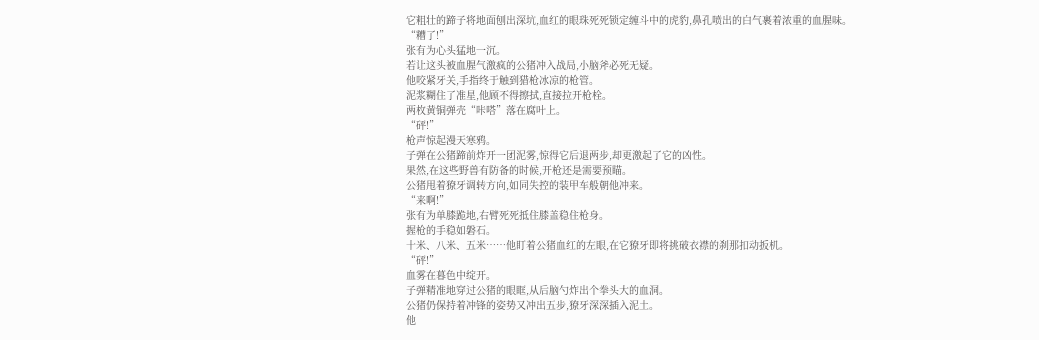它粗壮的蹄子将地面刨出深坑,血红的眼珠死死锁定缠斗中的虎豹,鼻孔喷出的白气裹着浓重的血腥味。
“糟了!”
张有为心头猛地一沉。
若让这头被血腥气激疯的公猪冲入战局,小脑斧必死无疑。
他咬紧牙关,手指终于触到猎枪冰凉的枪管。
泥浆糊住了准星,他顾不得擦拭,直接拉开枪栓。
两枚黄铜弹壳“咔嗒”落在腐叶上。
“砰!”
枪声惊起漫天寒鸦。
子弹在公猪蹄前炸开一团泥雾,惊得它后退两步,却更激起了它的凶性。
果然,在这些野兽有防备的时候,开枪还是需要预瞄。
公猪甩着獠牙调转方向,如同失控的装甲车般朝他冲来。
“来啊!”
张有为单膝跪地,右臂死死抵住膝盖稳住枪身。
握枪的手稳如磐石。
十米、八米、五米……他盯着公猪血红的左眼,在它獠牙即将挑破衣襟的刹那扣动扳机。
“砰!”
血雾在暮色中绽开。
子弹精准地穿过公猪的眼眶,从后脑勺炸出个拳头大的血洞。
公猪仍保持着冲锋的姿势又冲出五步,獠牙深深插入泥土。
他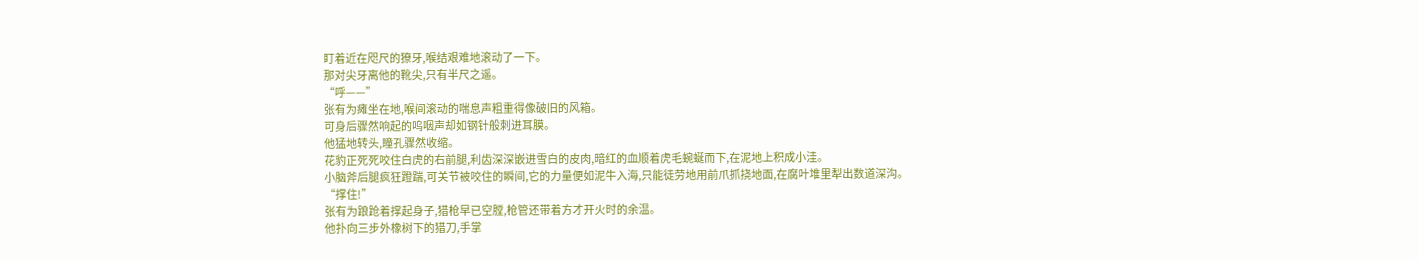盯着近在咫尺的獠牙,喉结艰难地滚动了一下。
那对尖牙离他的靴尖,只有半尺之遥。
“呼——”
张有为瘫坐在地,喉间滚动的喘息声粗重得像破旧的风箱。
可身后骤然响起的呜咽声却如钢针般刺进耳膜。
他猛地转头,瞳孔骤然收缩。
花豹正死死咬住白虎的右前腿,利齿深深嵌进雪白的皮肉,暗红的血顺着虎毛蜿蜒而下,在泥地上积成小洼。
小脑斧后腿疯狂蹬踹,可关节被咬住的瞬间,它的力量便如泥牛入海,只能徒劳地用前爪抓挠地面,在腐叶堆里犁出数道深沟。
“撑住!”
张有为踉跄着撑起身子,猎枪早已空膛,枪管还带着方才开火时的余温。
他扑向三步外橡树下的猎刀,手掌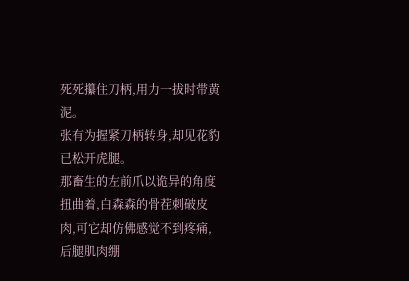死死攥住刀柄,用力一拔时带黄泥。
张有为握紧刀柄转身,却见花豹已松开虎腿。
那畜生的左前爪以诡异的角度扭曲着,白森森的骨茬刺破皮肉,可它却仿佛感觉不到疼痛,后腿肌肉绷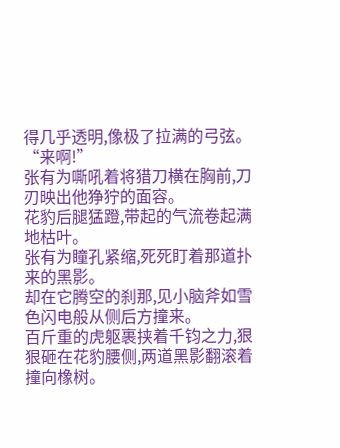得几乎透明,像极了拉满的弓弦。
“来啊!”
张有为嘶吼着将猎刀横在胸前,刀刃映出他狰狞的面容。
花豹后腿猛蹬,带起的气流卷起满地枯叶。
张有为瞳孔紧缩,死死盯着那道扑来的黑影。
却在它腾空的刹那,见小脑斧如雪色闪电般从侧后方撞来。
百斤重的虎躯裹挟着千钧之力,狠狠砸在花豹腰侧,两道黑影翻滚着撞向橡树。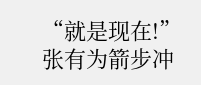“就是现在!”
张有为箭步冲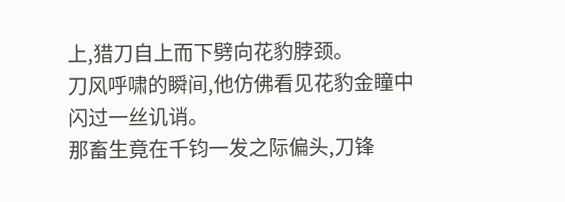上,猎刀自上而下劈向花豹脖颈。
刀风呼啸的瞬间,他仿佛看见花豹金瞳中闪过一丝讥诮。
那畜生竟在千钧一发之际偏头,刀锋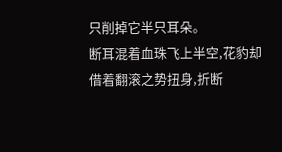只削掉它半只耳朵。
断耳混着血珠飞上半空,花豹却借着翻滚之势扭身,折断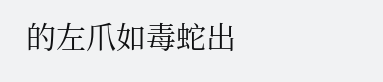的左爪如毒蛇出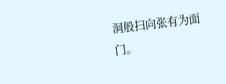洞般扫向张有为面门。